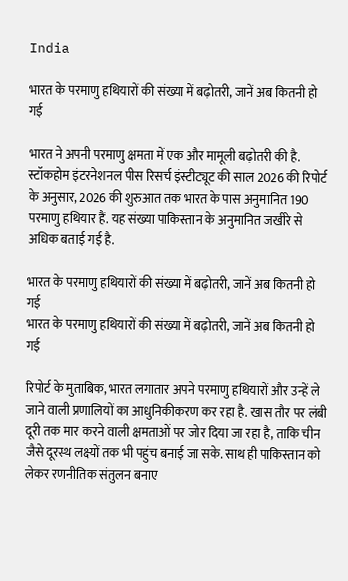India

भारत के परमाणु हथियारों की संख्या में बढ़ोतरी, जानें अब कितनी हो गई

भारत ने अपनी परमाणु क्षमता में एक और मामूली बढ़ोतरी की है. स्टॉकहोम इंटरनेशनल पीस रिसर्च इंस्टीट्यूट की साल 2026 की रिपोर्ट के अनुसार, 2026 की शुरुआत तक भारत के पास अनुमानित 190 परमाणु हथियार हैं. यह संख्या पाकिस्तान के अनुमानित जखीरे से अधिक बताई गई है.

भारत के परमाणु हथियारों की संख्या में बढ़ोतरी, जानें अब कितनी हो गई
भारत के परमाणु हथियारों की संख्या में बढ़ोतरी, जानें अब कितनी हो गई

रिपोर्ट के मुताबिक, भारत लगातार अपने परमाणु हथियारों और उन्हें ले जाने वाली प्रणालियों का आधुनिकीकरण कर रहा है. खास तौर पर लंबी दूरी तक मार करने वाली क्षमताओं पर जोर दिया जा रहा है, ताकि चीन जैसे दूरस्थ लक्ष्यों तक भी पहुंच बनाई जा सके. साथ ही पाकिस्तान को लेकर रणनीतिक संतुलन बनाए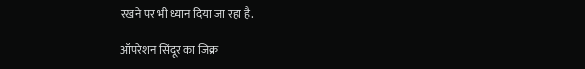रखने पर भी ध्यान दिया जा रहा है.

ऑपरेशन सिंदूर का जिक्र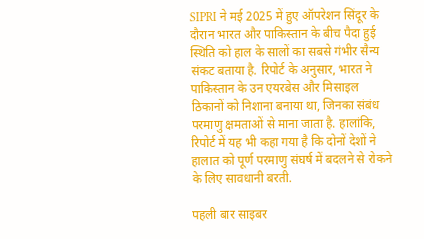SIPRI ने मई 2025 में हुए ऑपरेशन सिंदूर के दौरान भारत और पाकिस्तान के बीच पैदा हुई स्थिति को हाल के सालों का सबसे गंभीर सैन्य संकट बताया है. रिपोर्ट के अनुसार, भारत ने पाकिस्तान के उन एयरबेस और मिसाइल ठिकानों को निशाना बनाया था, जिनका संबंध परमाणु क्षमताओं से माना जाता है. हालांकि, रिपोर्ट में यह भी कहा गया है कि दोनों देशों ने हालात को पूर्ण परमाणु संघर्ष में बदलने से रोकने के लिए सावधानी बरती.

पहली बार साइबर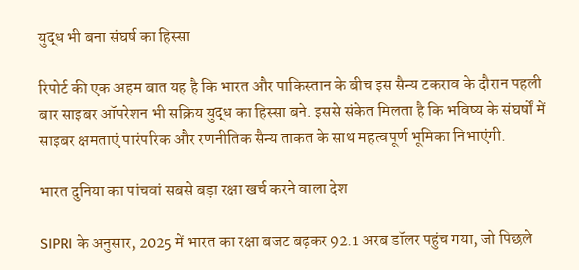युद्ध भी बना संघर्ष का हिस्सा

रिपोर्ट की एक अहम बात यह है कि भारत और पाकिस्तान के बीच इस सैन्य टकराव के दौरान पहली बार साइबर ऑपरेशन भी सक्रिय युद्ध का हिस्सा बने. इससे संकेत मिलता है कि भविष्य के संघर्षों में साइबर क्षमताएं पारंपरिक और रणनीतिक सैन्य ताकत के साथ महत्वपूर्ण भूमिका निभाएंगी.

भारत दुनिया का पांचवां सबसे बड़ा रक्षा खर्च करने वाला देश

SIPRI के अनुसार, 2025 में भारत का रक्षा बजट बढ़कर 92.1 अरब डॉलर पहुंच गया, जो पिछले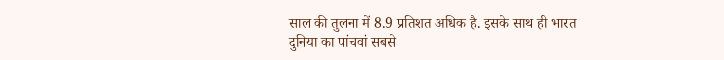साल की तुलना में 8.9 प्रतिशत अधिक है. इसके साथ ही भारत दुनिया का पांचवां सबसे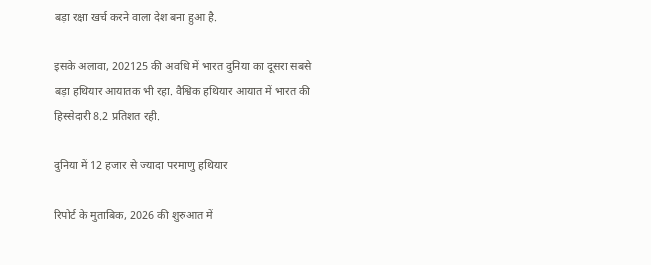बड़ा रक्षा खर्च करने वाला देश बना हुआ है.

इसके अलावा, 202125 की अवधि में भारत दुनिया का दूसरा सबसे बड़ा हथियार आयातक भी रहा. वैश्विक हथियार आयात में भारत की हिस्सेदारी 8.2 प्रतिशत रही.

दुनिया में 12 हजार से ज्यादा परमाणु हथियार

रिपोर्ट के मुताबिक, 2026 की शुरुआत में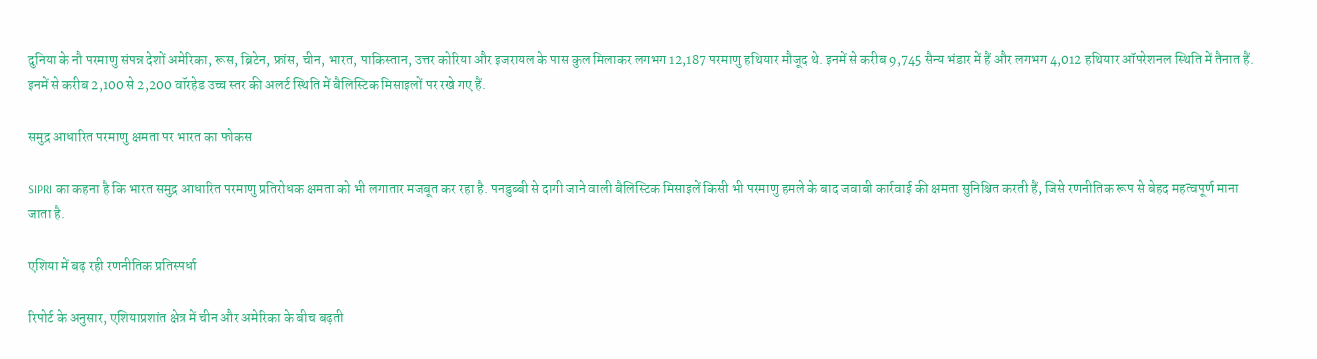दुनिया के नौ परमाणु संपन्न देशों अमेरिका, रूस, ब्रिटेन, फ्रांस, चीन, भारत, पाकिस्तान, उत्तर कोरिया और इजरायल के पास कुल मिलाकर लगभग 12,187 परमाणु हथियार मौजूद थे. इनमें से करीब 9,745 सैन्य भंडार में हैं और लगभग 4,012 हथियार ऑपरेशनल स्थिति में तैनात हैं. इनमें से करीब 2,100 से 2,200 वॉरहेड उच्च स्तर की अलर्ट स्थिति में बैलिस्टिक मिसाइलों पर रखे गए हैं.

समुद्र आधारित परमाणु क्षमता पर भारत का फोकस

SIPRI का कहना है कि भारत समुद्र आधारित परमाणु प्रतिरोधक क्षमता को भी लगातार मजबूत कर रहा है. पनडुब्बी से दागी जाने वाली बैलिस्टिक मिसाइलें किसी भी परमाणु हमले के बाद जवाबी कार्रवाई की क्षमता सुनिश्चित करती हैं, जिसे रणनीतिक रूप से बेहद महत्वपूर्ण माना जाता है.

एशिया में बढ़ रही रणनीतिक प्रतिस्पर्धा

रिपोर्ट के अनुसार, एशियाप्रशांत क्षेत्र में चीन और अमेरिका के बीच बढ़ती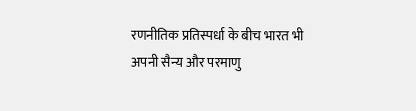रणनीतिक प्रतिस्पर्धा के बीच भारत भी अपनी सैन्य और परमाणु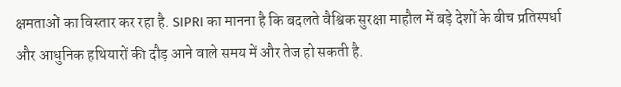क्षमताओं का विस्तार कर रहा है. SIPRI का मानना है कि बदलते वैश्विक सुरक्षा माहौल में बड़े देशों के बीच प्रतिस्पर्धा और आधुनिक हथियारों की दौड़ आने वाले समय में और तेज हो सकती है.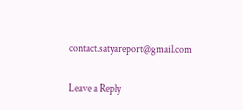contact.satyareport@gmail.com

Leave a Reply